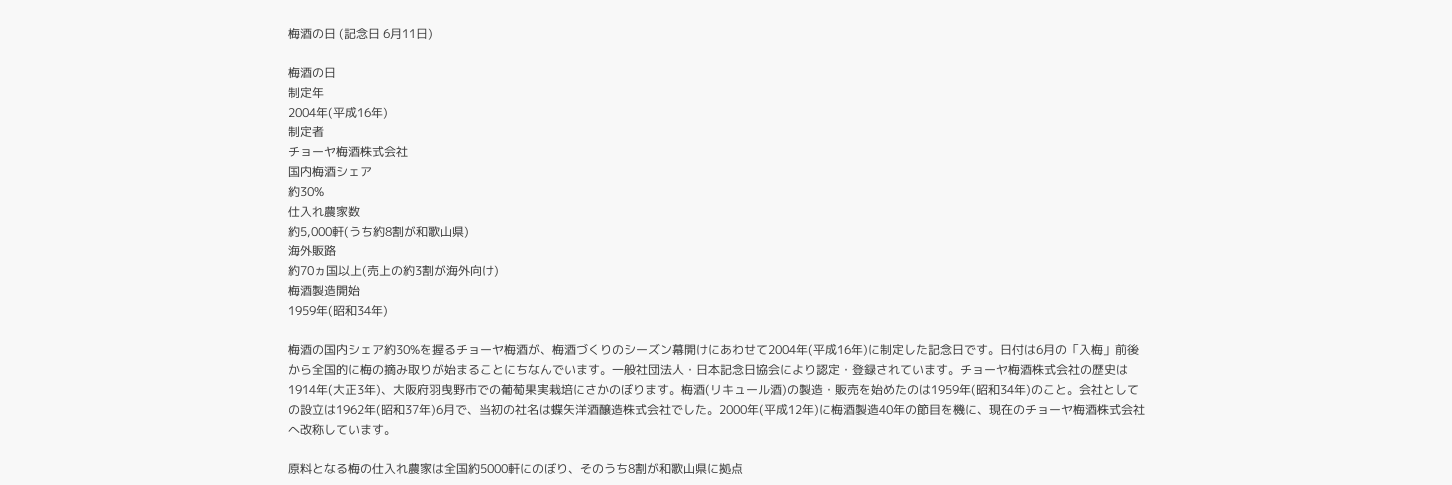梅酒の日 (記念日 6月11日)

梅酒の日
制定年
2004年(平成16年)
制定者
チョーヤ梅酒株式会社
国内梅酒シェア
約30%
仕入れ農家数
約5,000軒(うち約8割が和歌山県)
海外販路
約70ヵ国以上(売上の約3割が海外向け)
梅酒製造開始
1959年(昭和34年)

梅酒の国内シェア約30%を握るチョーヤ梅酒が、梅酒づくりのシーズン幕開けにあわせて2004年(平成16年)に制定した記念日です。日付は6月の「入梅」前後から全国的に梅の摘み取りが始まることにちなんでいます。一般社団法人・日本記念日協会により認定・登録されています。チョーヤ梅酒株式会社の歴史は1914年(大正3年)、大阪府羽曳野市での葡萄果実栽培にさかのぼります。梅酒(リキュール酒)の製造・販売を始めたのは1959年(昭和34年)のこと。会社としての設立は1962年(昭和37年)6月で、当初の社名は蝶矢洋酒醸造株式会社でした。2000年(平成12年)に梅酒製造40年の節目を機に、現在のチョーヤ梅酒株式会社へ改称しています。

原料となる梅の仕入れ農家は全国約5000軒にのぼり、そのうち8割が和歌山県に拠点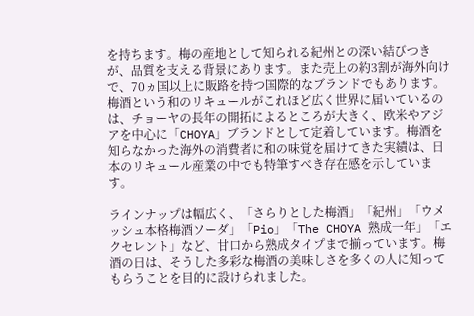を持ちます。梅の産地として知られる紀州との深い結びつきが、品質を支える背景にあります。また売上の約3割が海外向けで、70ヵ国以上に販路を持つ国際的なブランドでもあります。梅酒という和のリキュールがこれほど広く世界に届いているのは、チョーヤの長年の開拓によるところが大きく、欧米やアジアを中心に「CHOYA」ブランドとして定着しています。梅酒を知らなかった海外の消費者に和の味覚を届けてきた実績は、日本のリキュール産業の中でも特筆すべき存在感を示しています。

ラインナップは幅広く、「さらりとした梅酒」「紀州」「ウメッシュ本格梅酒ソーダ」「Pio」「The CHOYA 熟成一年」「エクセレント」など、甘口から熟成タイプまで揃っています。梅酒の日は、そうした多彩な梅酒の美味しさを多くの人に知ってもらうことを目的に設けられました。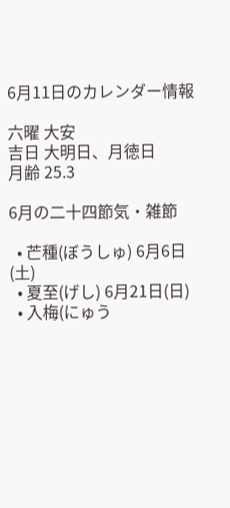6月11日のカレンダー情報

六曜 大安
吉日 大明日、月徳日
月齢 25.3

6月の二十四節気・雑節

  • 芒種(ぼうしゅ) 6月6日(土)
  • 夏至(げし) 6月21日(日)
  • 入梅(にゅう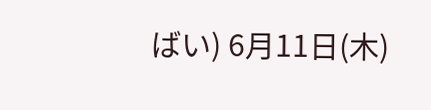ばい) 6月11日(木)